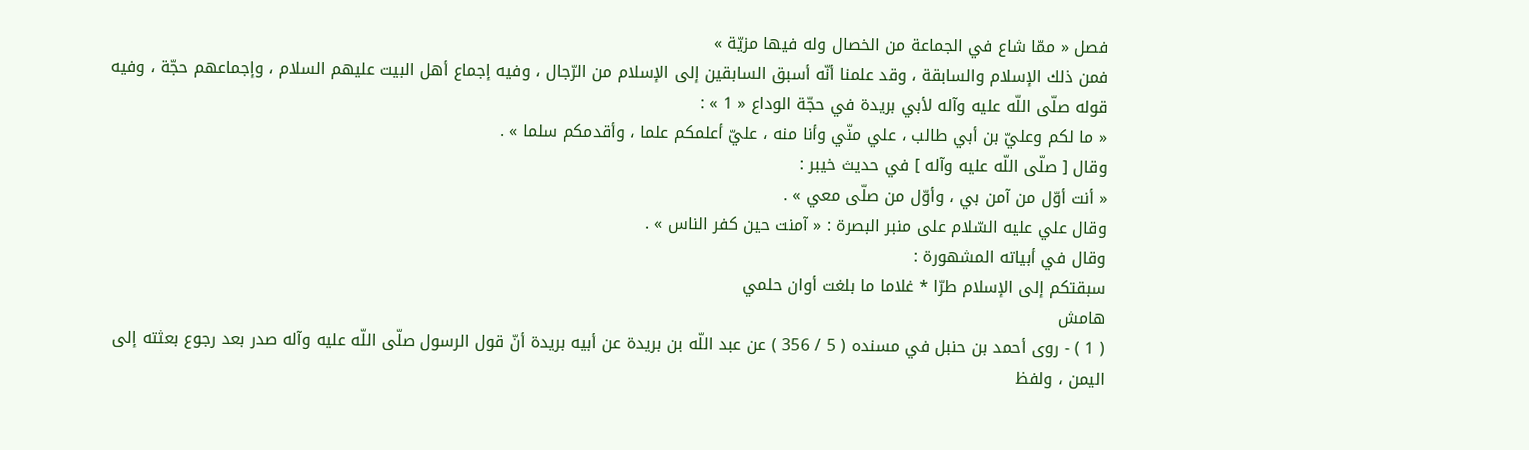فصل « ممّا شاع في الجماعة من الخصال وله فيها مزيّة »
فمن ذلك الإسلام والسابقة ، وقد علمنا أنّه أسبق السابقين إلى الإسلام من الرّجال ، وفيه إجماع أهل البيت عليهم السلام ، وإجماعهم حجّة ، وفيه قوله صلّى اللّه عليه وآله لأبي بريدة في حجّة الوداع « 1 » :
« ما لكم وعليّ بن أبي طالب ، علي منّي وأنا منه ، عليّ أعلمكم علما ، وأقدمكم سلما » .
وقال [ صلّى اللّه عليه وآله ] في حديث خيبر :
« أنت أوّل من آمن بي ، وأوّل من صلّى معي » .
وقال علي عليه السّلام على منبر البصرة : « آمنت حين كفر الناس » .
وقال في أبياته المشهورة :
سبقتكم إلى الإسلام طرّا * غلاما ما بلغت أوان حلمي
هامش
( 1 ) - روى أحمد بن حنبل في مسنده ( 5 / 356 ) عن عبد اللّه بن بريدة عن أبيه بريدة أنّ قول الرسول صلّى اللّه عليه وآله صدر بعد رجوع بعثته إلى اليمن ، ولفظ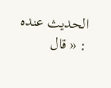الحديث عنده : « قال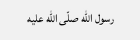رسول اللّه صلّى اللّه عليه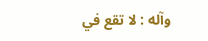وآله : لا تقع في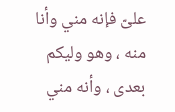علىّ فإنه مني وأنا منه ، وهو وليكم بعدى ، وأنه مني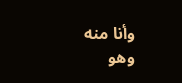وأنا منه وهو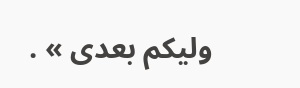وليكم بعدى » .